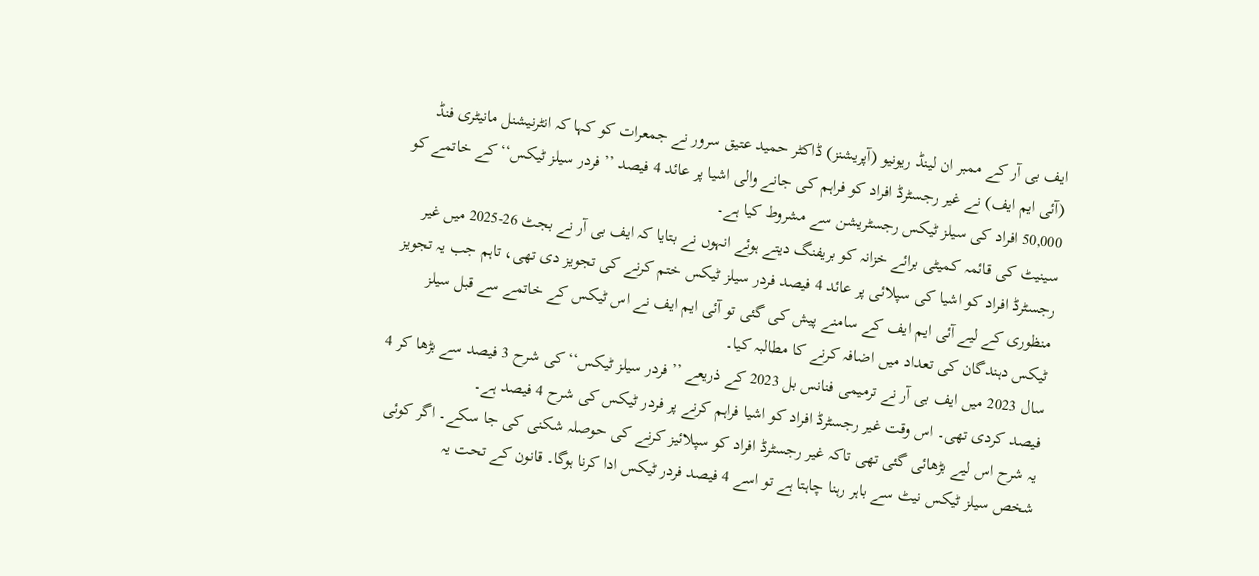ایف بی آر کے ممبر ان لینڈ ریونیو (آپریشنز) ڈاکٹر حمید عتیق سرور نے جمعرات کو کہا کہ انٹرنیشنل مانیٹری فنڈ (آئی ایم ایف) نے غیر رجسٹرڈ افراد کو فراہم کی جانے والی اشیا پر عائد 4 فیصد ’’فردر سیلز ٹیکس‘‘ کے خاتمے کو 50,000 افراد کی سیلز ٹیکس رجسٹریشن سے مشروط کیا ہے۔
سینیٹ کی قائمہ کمیٹی برائے خزانہ کو بریفنگ دیتے ہوئے انہوں نے بتایا کہ ایف بی آر نے بجٹ 26-2025 میں غیر رجسٹرڈ افراد کو اشیا کی سپلائی پر عائد 4 فیصد فردر سیلز ٹیکس ختم کرنے کی تجویز دی تھی، تاہم جب یہ تجویز منظوری کے لیے آئی ایم ایف کے سامنے پیش کی گئی تو آئی ایم ایف نے اس ٹیکس کے خاتمے سے قبل سیلز ٹیکس دہندگان کی تعداد میں اضافہ کرنے کا مطالبہ کیا۔
سال 2023 میں ایف بی آر نے ترمیمی فنانس بل 2023 کے ذریعے ’’فردر سیلز ٹیکس‘‘ کی شرح 3 فیصد سے بڑھا کر 4 فیصد کردی تھی۔ اس وقت غیر رجسٹرڈ افراد کو اشیا فراہم کرنے پر فردر ٹیکس کی شرح 4 فیصد ہے۔
یہ شرح اس لیے بڑھائی گئی تھی تاکہ غیر رجسٹرڈ افراد کو سپلائیز کرنے کی حوصلہ شکنی کی جا سکے۔ اگر کوئی شخص سیلز ٹیکس نیٹ سے باہر رہنا چاہتا ہے تو اسے 4 فیصد فردر ٹیکس ادا کرنا ہوگا۔ قانون کے تحت یہ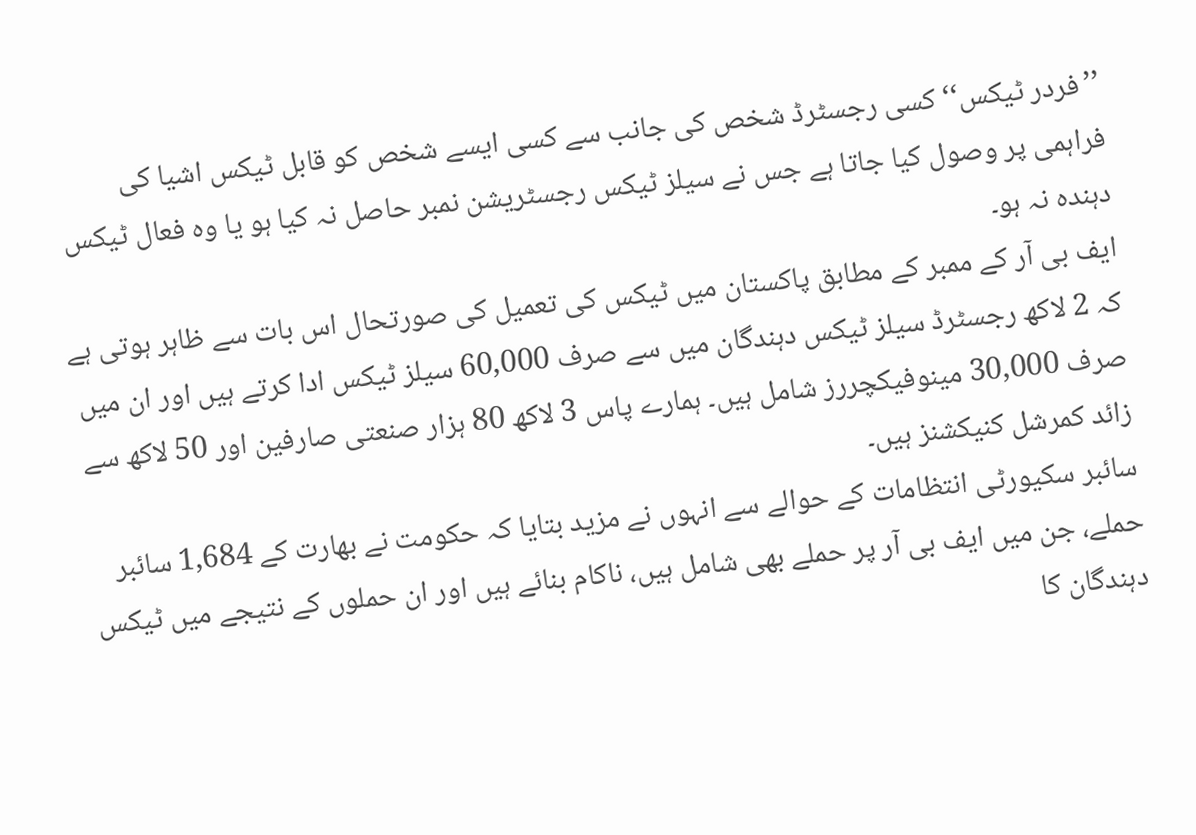’’فردر ٹیکس‘‘ کسی رجسٹرڈ شخص کی جانب سے کسی ایسے شخص کو قابل ٹیکس اشیا کی فراہمی پر وصول کیا جاتا ہے جس نے سیلز ٹیکس رجسٹریشن نمبر حاصل نہ کیا ہو یا وہ فعال ٹیکس دہندہ نہ ہو۔
ایف بی آر کے ممبر کے مطابق پاکستان میں ٹیکس کی تعمیل کی صورتحال اس بات سے ظاہر ہوتی ہے کہ 2 لاکھ رجسٹرڈ سیلز ٹیکس دہندگان میں سے صرف 60,000 سیلز ٹیکس ادا کرتے ہیں اور ان میں صرف 30,000 مینوفیکچررز شامل ہیں۔ ہمارے پاس 3 لاکھ 80 ہزار صنعتی صارفین اور 50 لاکھ سے زائد کمرشل کنیکشنز ہیں۔
سائبر سکیورٹی انتظامات کے حوالے سے انہوں نے مزید بتایا کہ حکومت نے بھارت کے 1,684 سائبر حملے، جن میں ایف بی آر پر حملے بھی شامل ہیں، ناکام بنائے ہیں اور ان حملوں کے نتیجے میں ٹیکس دہندگان کا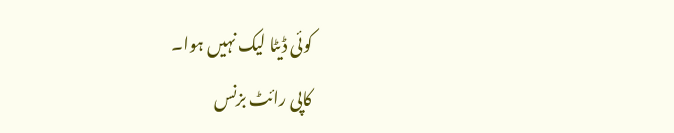کوئی ڈیٹا لیک نہیں ہوا۔
کاپی رائٹ بزنس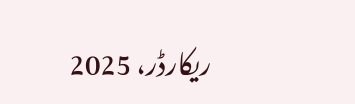ریکارڈر، 2025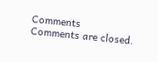Comments
Comments are closed.